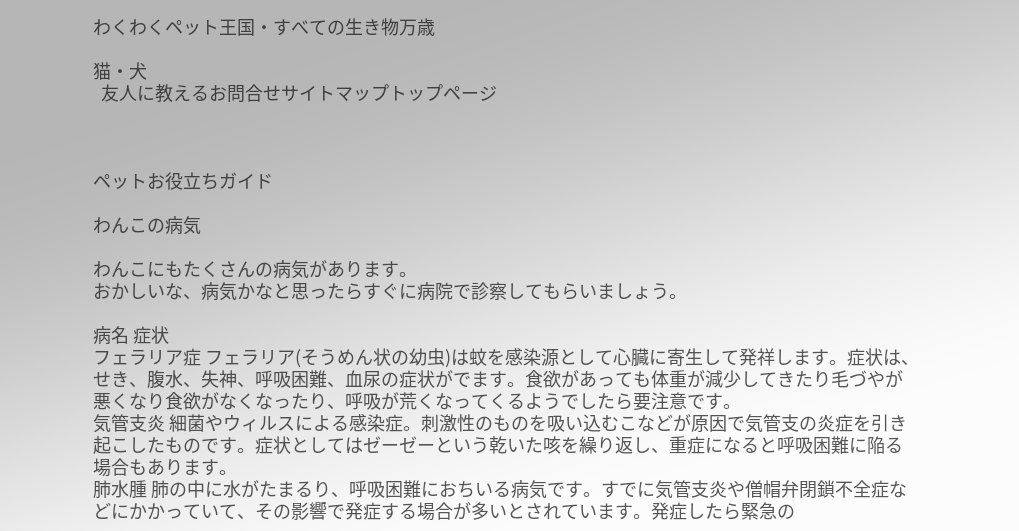わくわくペット王国・すべての生き物万歳

猫・犬
  友人に教えるお問合せサイトマップトップページ



ペットお役立ちガイド

わんこの病気

わんこにもたくさんの病気があります。
おかしいな、病気かなと思ったらすぐに病院で診察してもらいましょう。

病名 症状
フェラリア症 フェラリア(そうめん状の幼虫)は蚊を感染源として心臓に寄生して発祥します。症状は、せき、腹水、失神、呼吸困難、血尿の症状がでます。食欲があっても体重が減少してきたり毛づやが悪くなり食欲がなくなったり、呼吸が荒くなってくるようでしたら要注意です。
気管支炎 細菌やウィルスによる感染症。刺激性のものを吸い込むこなどが原因で気管支の炎症を引き起こしたものです。症状としてはゼーゼーという乾いた咳を繰り返し、重症になると呼吸困難に陥る場合もあります。
肺水腫 肺の中に水がたまるり、呼吸困難におちいる病気です。すでに気管支炎や僧帽弁閉鎖不全症などにかかっていて、その影響で発症する場合が多いとされています。発症したら緊急の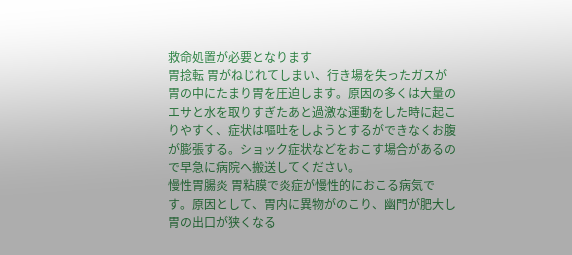救命処置が必要となります
胃捻転 胃がねじれてしまい、行き場を失ったガスが胃の中にたまり胃を圧迫します。原因の多くは大量のエサと水を取りすぎたあと過激な運動をした時に起こりやすく、症状は嘔吐をしようとするができなくお腹が膨張する。ショック症状などをおこす場合があるので早急に病院へ搬送してください。
慢性胃腸炎 胃粘膜で炎症が慢性的におこる病気です。原因として、胃内に異物がのこり、幽門が肥大し胃の出口が狭くなる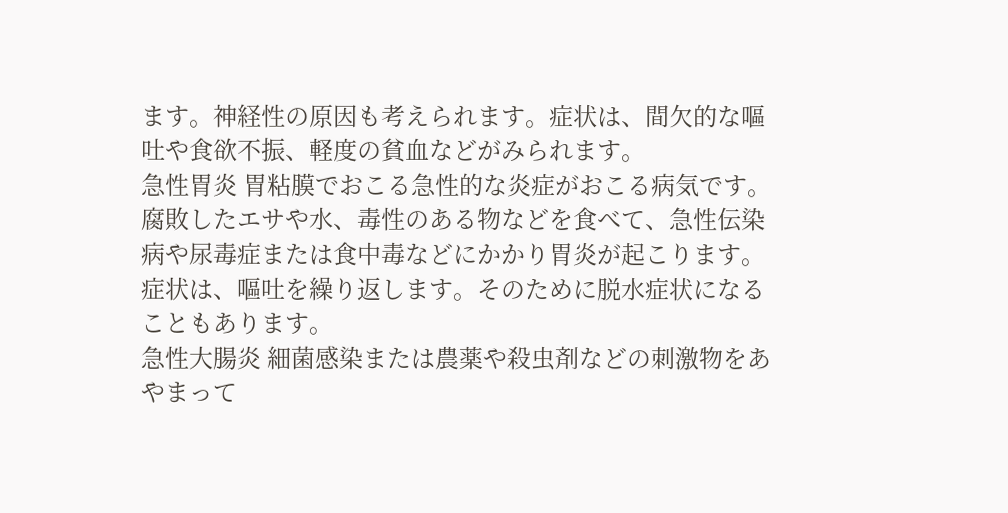ます。神経性の原因も考えられます。症状は、間欠的な嘔吐や食欲不振、軽度の貧血などがみられます。
急性胃炎 胃粘膜でおこる急性的な炎症がおこる病気です。腐敗したエサや水、毒性のある物などを食べて、急性伝染病や尿毒症または食中毒などにかかり胃炎が起こります。症状は、嘔吐を繰り返します。そのために脱水症状になることもあります。
急性大腸炎 細菌感染または農薬や殺虫剤などの刺激物をあやまって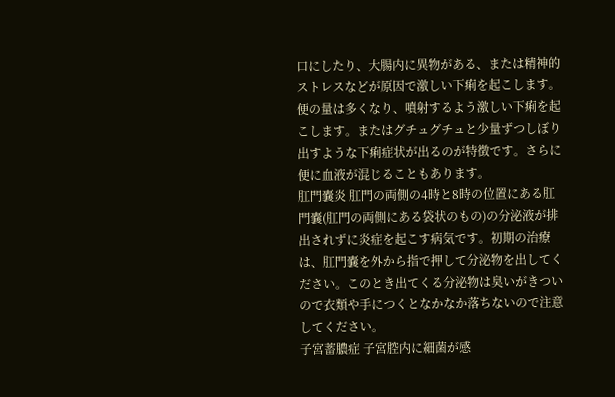口にしたり、大腸内に異物がある、または精神的ストレスなどが原因で激しい下痢を起こします。便の量は多くなり、噴射するよう激しい下痢を起こします。またはグチュグチュと少量ずつしぼり出すような下痢症状が出るのが特徴です。さらに便に血液が混じることもあります。
肛門嚢炎 肛門の両側の4時と8時の位置にある肛門嚢(肛門の両側にある袋状のもの)の分泌液が排出されずに炎症を起こす病気です。初期の治療は、肛門嚢を外から指で押して分泌物を出してください。このとき出てくる分泌物は臭いがきついので衣類や手につくとなかなか落ちないので注意してください。
子宮蓄膿症 子宮腔内に細菌が感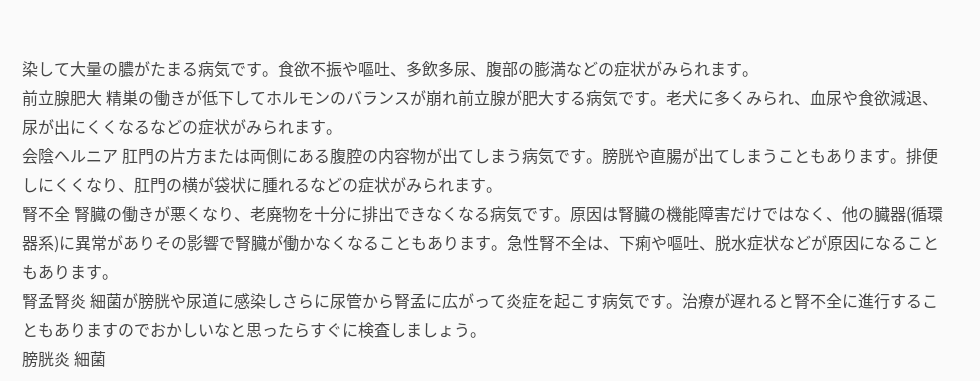染して大量の膿がたまる病気です。食欲不振や嘔吐、多飲多尿、腹部の膨満などの症状がみられます。
前立腺肥大 精巣の働きが低下してホルモンのバランスが崩れ前立腺が肥大する病気です。老犬に多くみられ、血尿や食欲減退、尿が出にくくなるなどの症状がみられます。
会陰ヘルニア 肛門の片方または両側にある腹腔の内容物が出てしまう病気です。膀胱や直腸が出てしまうこともあります。排便しにくくなり、肛門の横が袋状に腫れるなどの症状がみられます。
腎不全 腎臓の働きが悪くなり、老廃物を十分に排出できなくなる病気です。原因は腎臓の機能障害だけではなく、他の臓器(循環器系)に異常がありその影響で腎臓が働かなくなることもあります。急性腎不全は、下痢や嘔吐、脱水症状などが原因になることもあります。
腎孟腎炎 細菌が膀胱や尿道に感染しさらに尿管から腎孟に広がって炎症を起こす病気です。治療が遅れると腎不全に進行することもありますのでおかしいなと思ったらすぐに検査しましょう。
膀胱炎 細菌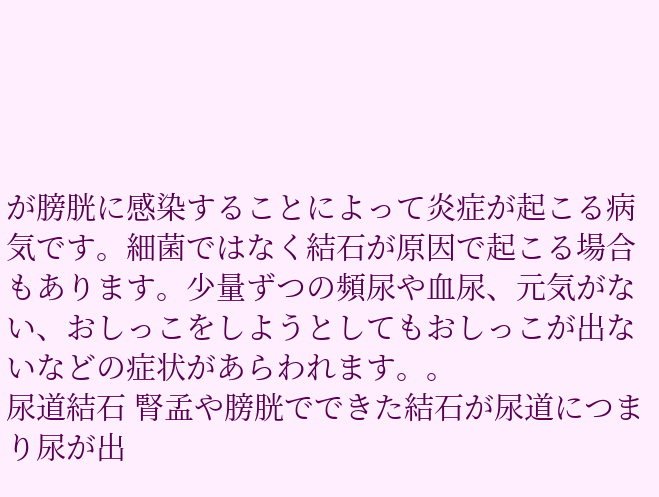が膀胱に感染することによって炎症が起こる病気です。細菌ではなく結石が原因で起こる場合もあります。少量ずつの頻尿や血尿、元気がない、おしっこをしようとしてもおしっこが出ないなどの症状があらわれます。。
尿道結石 腎孟や膀胱でできた結石が尿道につまり尿が出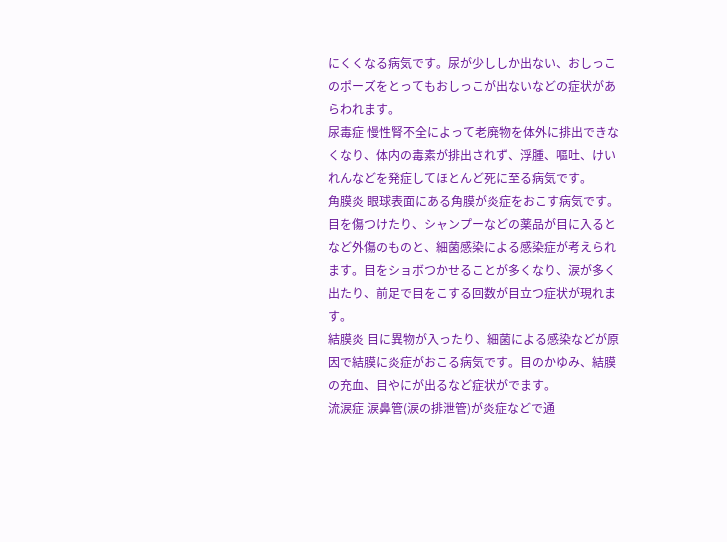にくくなる病気です。尿が少ししか出ない、おしっこのポーズをとってもおしっこが出ないなどの症状があらわれます。
尿毒症 慢性腎不全によって老廃物を体外に排出できなくなり、体内の毒素が排出されず、浮腫、嘔吐、けいれんなどを発症してほとんど死に至る病気です。
角膜炎 眼球表面にある角膜が炎症をおこす病気です。目を傷つけたり、シャンプーなどの薬品が目に入るとなど外傷のものと、細菌感染による感染症が考えられます。目をショボつかせることが多くなり、涙が多く出たり、前足で目をこする回数が目立つ症状が現れます。
結膜炎 目に異物が入ったり、細菌による感染などが原因で結膜に炎症がおこる病気です。目のかゆみ、結膜の充血、目やにが出るなど症状がでます。
流涙症 涙鼻管(涙の排泄管)が炎症などで通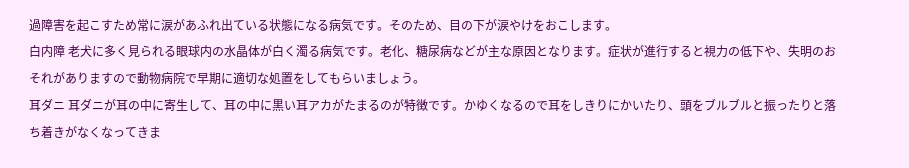過障害を起こすため常に涙があふれ出ている状態になる病気です。そのため、目の下が涙やけをおこします。
白内障 老犬に多く見られる眼球内の水晶体が白く濁る病気です。老化、糖尿病などが主な原因となります。症状が進行すると視力の低下や、失明のおそれがありますので動物病院で早期に適切な処置をしてもらいましょう。
耳ダニ 耳ダニが耳の中に寄生して、耳の中に黒い耳アカがたまるのが特徴です。かゆくなるので耳をしきりにかいたり、頭をブルブルと振ったりと落ち着きがなくなってきま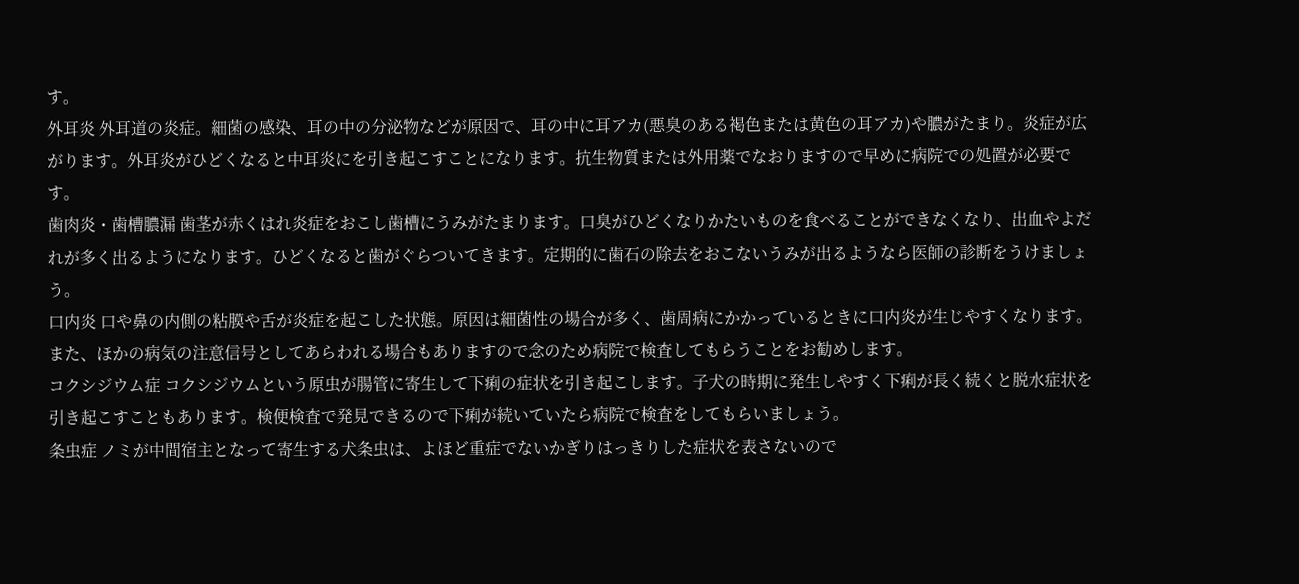す。
外耳炎 外耳道の炎症。細菌の感染、耳の中の分泌物などが原因で、耳の中に耳アカ(悪臭のある褐色または黄色の耳アカ)や膿がたまり。炎症が広がります。外耳炎がひどくなると中耳炎にを引き起こすことになります。抗生物質または外用薬でなおりますので早めに病院での処置が必要です。
歯肉炎・歯槽膿漏 歯茎が赤くはれ炎症をおこし歯槽にうみがたまります。口臭がひどくなりかたいものを食べることができなくなり、出血やよだれが多く出るようになります。ひどくなると歯がぐらついてきます。定期的に歯石の除去をおこないうみが出るようなら医師の診断をうけましょう。
口内炎 口や鼻の内側の粘膜や舌が炎症を起こした状態。原因は細菌性の場合が多く、歯周病にかかっているときに口内炎が生じやすくなります。また、ほかの病気の注意信号としてあらわれる場合もありますので念のため病院で検査してもらうことをお勧めします。
コクシジウム症 コクシジウムという原虫が腸管に寄生して下痢の症状を引き起こします。子犬の時期に発生しやすく下痢が長く続くと脱水症状を引き起こすこともあります。検便検査で発見できるので下痢が続いていたら病院で検査をしてもらいましょう。
条虫症 ノミが中間宿主となって寄生する犬条虫は、よほど重症でないかぎりはっきりした症状を表さないので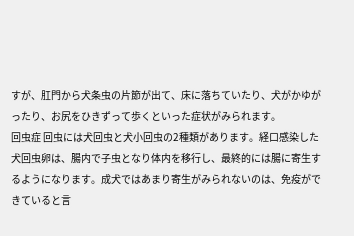すが、肛門から犬条虫の片節が出て、床に落ちていたり、犬がかゆがったり、お尻をひきずって歩くといった症状がみられます。
回虫症 回虫には犬回虫と犬小回虫の2種類があります。経口感染した犬回虫卵は、腸内で子虫となり体内を移行し、最終的には腸に寄生するようになります。成犬ではあまり寄生がみられないのは、免疫ができていると言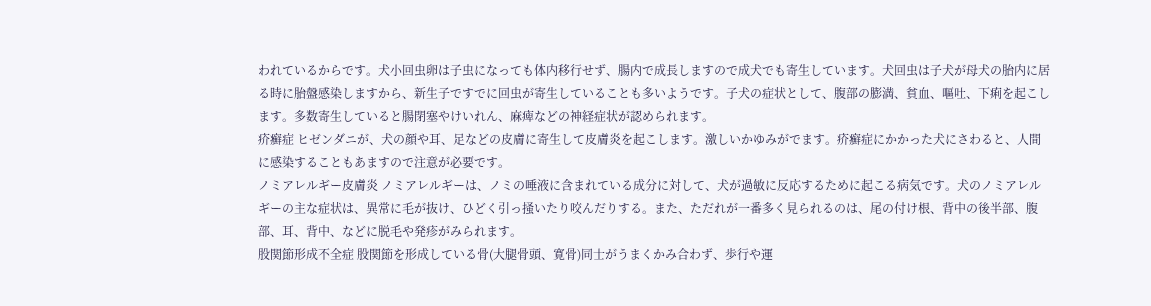われているからです。犬小回虫卵は子虫になっても体内移行せず、腸内で成長しますので成犬でも寄生しています。犬回虫は子犬が母犬の胎内に居る時に胎盤感染しますから、新生子ですでに回虫が寄生していることも多いようです。子犬の症状として、腹部の膨満、貧血、嘔吐、下痢を起こします。多数寄生していると腸閉塞やけいれん、麻痺などの神経症状が認められます。
疥癬症 ヒゼンダニが、犬の顔や耳、足などの皮膚に寄生して皮膚炎を起こします。激しいかゆみがでます。疥癬症にかかった犬にさわると、人間に感染することもあますので注意が必要です。
ノミアレルギー皮膚炎 ノミアレルギーは、ノミの唾液に含まれている成分に対して、犬が過敏に反応するために起こる病気です。犬のノミアレルギーの主な症状は、異常に毛が抜け、ひどく引っ掻いたり咬んだりする。また、ただれが一番多く見られるのは、尾の付け根、背中の後半部、腹部、耳、背中、などに脱毛や発疹がみられます。
股関節形成不全症 股関節を形成している骨(大腿骨頭、寛骨)同士がうまくかみ合わず、歩行や運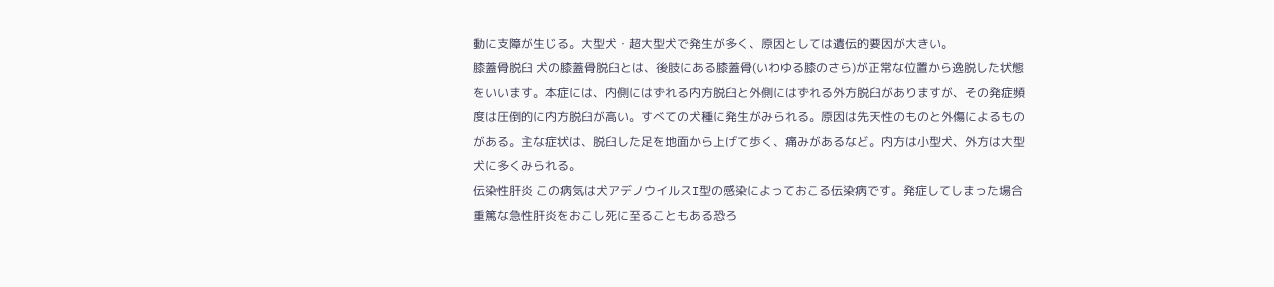動に支障が生じる。大型犬・超大型犬で発生が多く、原因としては遺伝的要因が大きい。
膝蓋骨脱臼 犬の膝蓋骨脱臼とは、後肢にある膝蓋骨(いわゆる膝のさら)が正常な位置から逸脱した状態をいいます。本症には、内側にはずれる内方脱臼と外側にはずれる外方脱臼がありますが、その発症頻度は圧倒的に内方脱臼が高い。すべての犬種に発生がみられる。原因は先天性のものと外傷によるものがある。主な症状は、脱臼した足を地面から上げて歩く、痛みがあるなど。内方は小型犬、外方は大型犬に多くみられる。
伝染性肝炎 この病気は犬アデノウイルスI型の感染によっておこる伝染病です。発症してしまった場合重篤な急性肝炎をおこし死に至ることもある恐ろ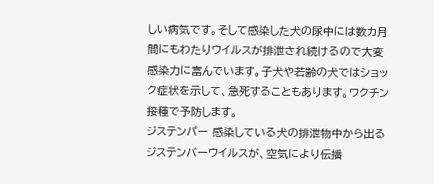しい病気です。そして感染した犬の尿中には数カ月間にもわたりウイルスが排泄され続けるので大変感染力に富んでいます。子犬や若齢の犬ではショック症状を示して、急死することもあります。ワクチン接種で予防します。
ジステンパー 感染している犬の排泄物中から出るジステンバーウイルスが、空気により伝播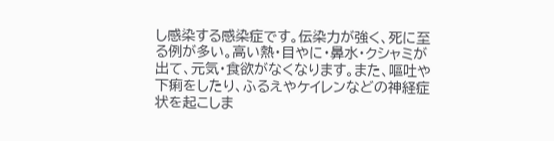し感染する感染症です。伝染力が強く、死に至る例が多い。高い熱・目やに・鼻水・クシャミが出て、元気・食欲がなくなります。また、嘔吐や下痢をしたり、ふるえやケイレンなどの神経症状を起こしま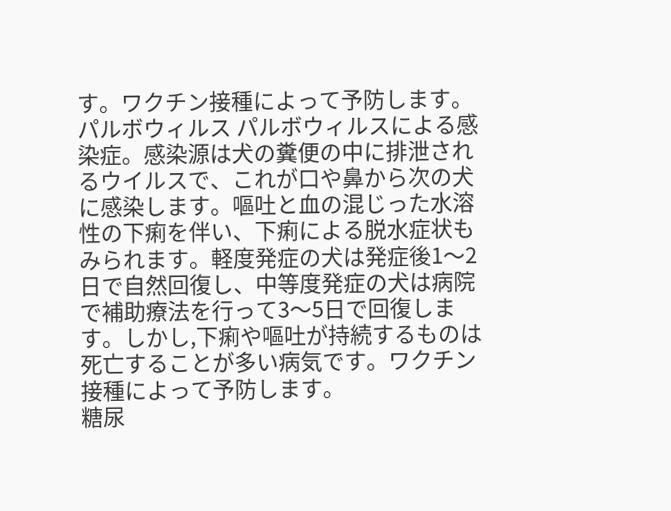す。ワクチン接種によって予防します。
パルボウィルス パルボウィルスによる感染症。感染源は犬の糞便の中に排泄されるウイルスで、これが口や鼻から次の犬に感染します。嘔吐と血の混じった水溶性の下痢を伴い、下痢による脱水症状もみられます。軽度発症の犬は発症後1〜2日で自然回復し、中等度発症の犬は病院で補助療法を行って3〜5日で回復します。しかし,下痢や嘔吐が持続するものは死亡することが多い病気です。ワクチン接種によって予防します。
糖尿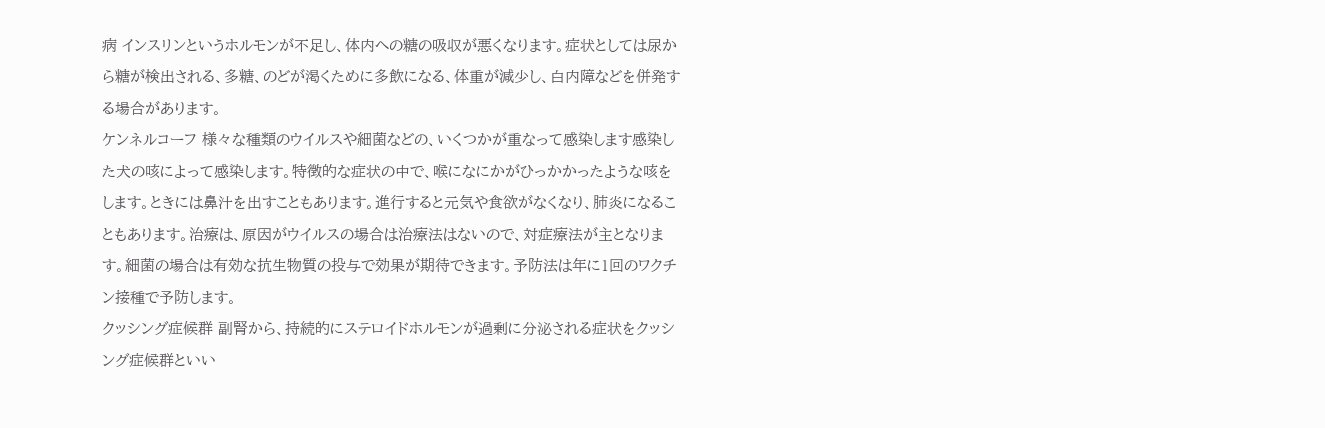病 インスリンというホルモンが不足し、体内への糖の吸収が悪くなります。症状としては尿から糖が検出される、多糖、のどが渇くために多飲になる、体重が減少し、白内障などを併発する場合があります。
ケンネルコーフ 様々な種類のウイルスや細菌などの、いくつかが重なって感染します感染した犬の咳によって感染します。特徴的な症状の中で、喉になにかがひっかかったような咳をします。ときには鼻汁を出すこともあります。進行すると元気や食欲がなくなり、肺炎になることもあります。治療は、原因がウイルスの場合は治療法はないので、対症療法が主となります。細菌の場合は有効な抗生物質の投与で効果が期待できます。予防法は年に1回のワクチン接種で予防します。
クッシング症候群 副腎から、持続的にステロイドホルモンが過剰に分泌される症状をクッシング症候群といい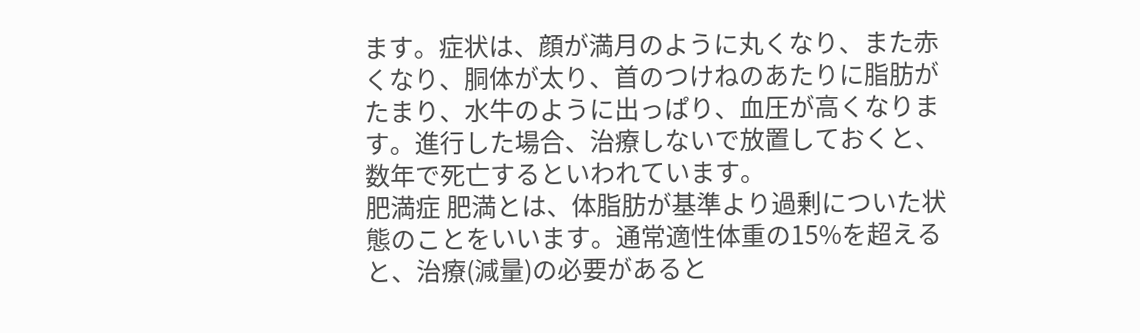ます。症状は、顔が満月のように丸くなり、また赤くなり、胴体が太り、首のつけねのあたりに脂肪がたまり、水牛のように出っぱり、血圧が高くなります。進行した場合、治療しないで放置しておくと、数年で死亡するといわれています。
肥満症 肥満とは、体脂肪が基準より過剰についた状態のことをいいます。通常適性体重の15%を超えると、治療(減量)の必要があると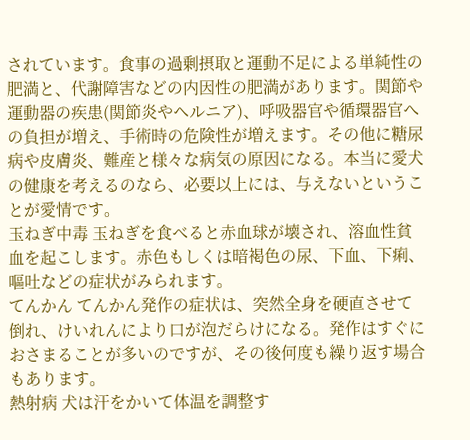されています。食事の過剰摂取と運動不足による単純性の肥満と、代謝障害などの内因性の肥満があります。関節や運動器の疾患(関節炎やヘルニア)、呼吸器官や循環器官への負担が増え、手術時の危険性が増えます。その他に糖尿病や皮膚炎、難産と様々な病気の原因になる。本当に愛犬の健康を考えるのなら、必要以上には、与えないということが愛情です。
玉ねぎ中毒 玉ねぎを食べると赤血球が壊され、溶血性貧血を起こします。赤色もしくは暗褐色の尿、下血、下痢、嘔吐などの症状がみられます。
てんかん てんかん発作の症状は、突然全身を硬直させて倒れ、けいれんにより口が泡だらけになる。発作はすぐにおさまることが多いのですが、その後何度も繰り返す場合もあります。
熱射病 犬は汗をかいて体温を調整す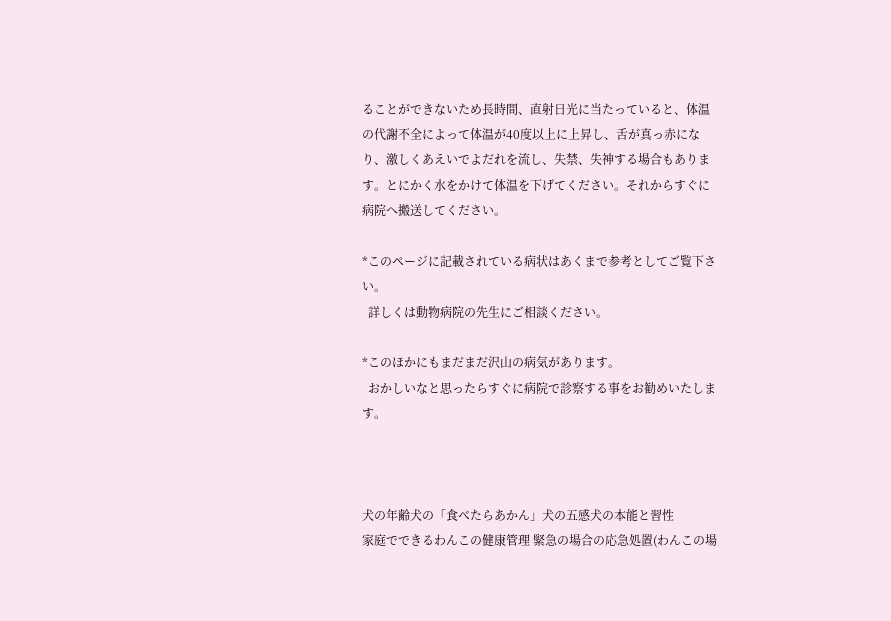ることができないため長時間、直射日光に当たっていると、体温の代謝不全によって体温が40度以上に上昇し、舌が真っ赤になり、激しくあえいでよだれを流し、失禁、失神する場合もあります。とにかく水をかけて体温を下げてください。それからすぐに病院へ搬送してください。

*このページに記載されている病状はあくまで参考としてご覧下さい。
  詳しくは動物病院の先生にご相談ください。

*このほかにもまだまだ沢山の病気があります。
  おかしいなと思ったらすぐに病院で診察する事をお勧めいたします。



犬の年齢犬の「食べたらあかん」犬の五感犬の本能と習性
家庭でできるわんこの健康管理 緊急の場合の応急処置(わんこの場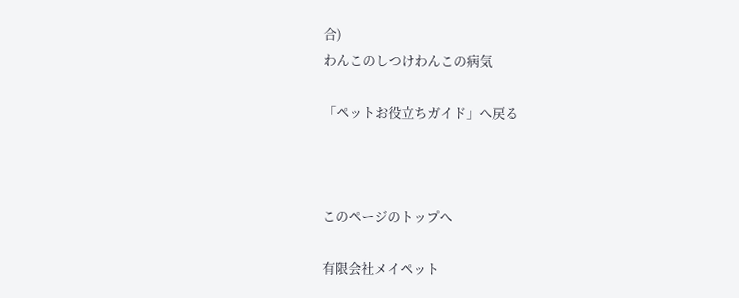合)
わんこのしつけわんこの病気

「ペットお役立ちガイド」へ戻る



このページのトップへ

有限会社メイペット